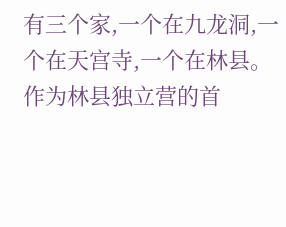有三个家,一个在九龙洞,一个在天宫寺,一个在林县。
作为林县独立营的首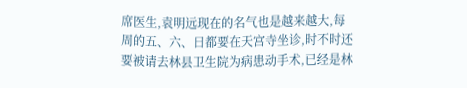席医生,袁明远现在的名气也是越来越大,每周的五、六、日都要在天宫寺坐诊,时不时还要被请去林县卫生院为病患动手术,已经是林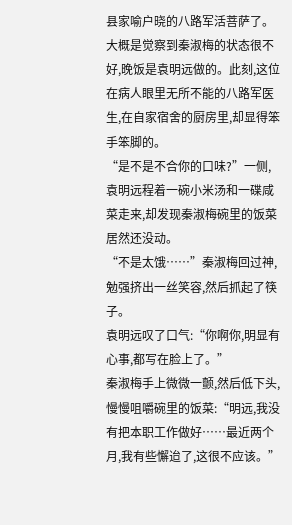县家喻户晓的八路军活菩萨了。
大概是觉察到秦淑梅的状态很不好,晚饭是袁明远做的。此刻,这位在病人眼里无所不能的八路军医生,在自家宿舍的厨房里,却显得笨手笨脚的。
“是不是不合你的口味?”一侧,袁明远程着一碗小米汤和一碟咸菜走来,却发现秦淑梅碗里的饭菜居然还没动。
“不是太饿……”秦淑梅回过神,勉强挤出一丝笑容,然后抓起了筷子。
袁明远叹了口气:“你啊你,明显有心事,都写在脸上了。”
秦淑梅手上微微一颤,然后低下头,慢慢咀嚼碗里的饭菜:“明远,我没有把本职工作做好……最近两个月,我有些懈迨了,这很不应该。”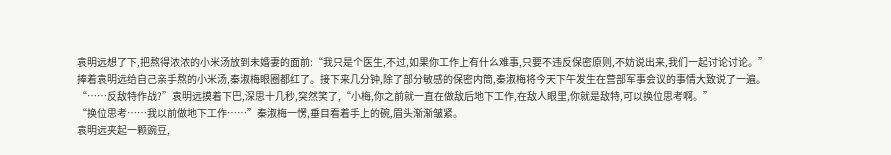袁明远想了下,把熬得浓浓的小米汤放到未婚妻的面前:“我只是个医生,不过,如果你工作上有什么难事,只要不违反保密原则,不妨说出来,我们一起讨论讨论。”
捧着袁明远给自己亲手熬的小米汤,秦淑梅眼圈都红了。接下来几分钟,除了部分敏感的保密内筒,秦淑梅将今天下午发生在营部军事会议的事情大致说了一遍。
“……反敌特作战?”袁明远摸着下巴,深思十几秒,突然笑了,“小梅,你之前就一直在做敌后地下工作,在敌人眼里,你就是敌特,可以换位思考啊。”
“换位思考……我以前做地下工作……”秦淑梅一愣,垂目看着手上的碗,眉头渐渐皱紧。
袁明远夹起一颗豌豆,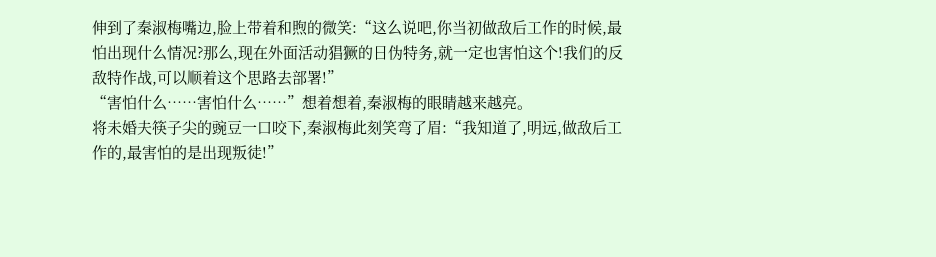伸到了秦淑梅嘴边,脸上带着和煦的微笑:“这么说吧,你当初做敌后工作的时候,最怕出现什么情况?那么,现在外面活动猖獗的日伪特务,就一定也害怕这个!我们的反敌特作战,可以顺着这个思路去部署!”
“害怕什么……害怕什么……”想着想着,秦淑梅的眼睛越来越亮。
将未婚夫筷子尖的豌豆一口咬下,秦淑梅此刻笑弯了眉:“我知道了,明远,做敌后工作的,最害怕的是出现叛徒!”